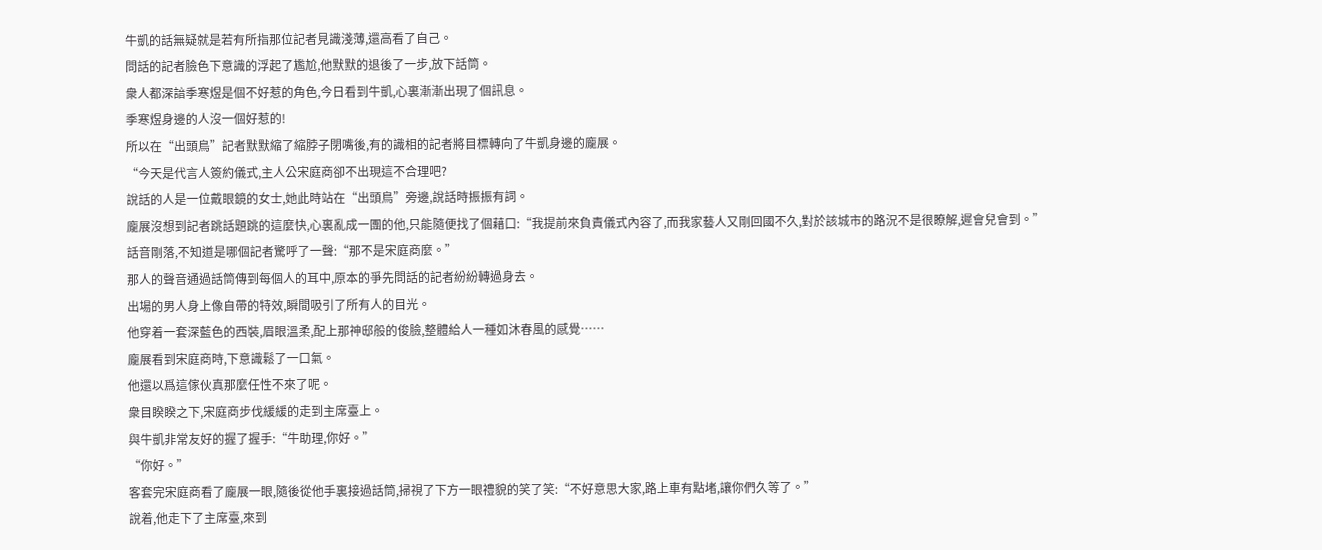牛凱的話無疑就是若有所指那位記者見識淺薄,還高看了自己。
問話的記者臉色下意識的浮起了尷尬,他默默的退後了一步,放下話筒。
衆人都深諳季寒煜是個不好惹的角色,今日看到牛凱,心裏漸漸出現了個訊息。
季寒煜身邊的人沒一個好惹的!
所以在“出頭鳥”記者默默縮了縮脖子閉嘴後,有的識相的記者將目標轉向了牛凱身邊的龐展。
“今天是代言人簽約儀式,主人公宋庭商卻不出現這不合理吧?
說話的人是一位戴眼鏡的女士,她此時站在“出頭鳥”旁邊,說話時振振有詞。
龐展沒想到記者跳話題跳的這麼快,心裏亂成一團的他,只能隨便找了個藉口:“我提前來負責儀式內容了,而我家藝人又剛回國不久,對於該城市的路況不是很瞭解,遲會兒會到。”
話音剛落,不知道是哪個記者驚呼了一聲:“那不是宋庭商麼。”
那人的聲音通過話筒傳到每個人的耳中,原本的爭先問話的記者紛紛轉過身去。
出場的男人身上像自帶的特效,瞬間吸引了所有人的目光。
他穿着一套深藍色的西裝,眉眼溫柔,配上那神邸般的俊臉,整體給人一種如沐春風的感覺……
龐展看到宋庭商時,下意識鬆了一口氣。
他還以爲這傢伙真那麼任性不來了呢。
衆目睽睽之下,宋庭商步伐緩緩的走到主席臺上。
與牛凱非常友好的握了握手:“牛助理,你好。”
“你好。”
客套完宋庭商看了龐展一眼,隨後從他手裏接過話筒,掃視了下方一眼禮貌的笑了笑:“不好意思大家,路上車有點堵,讓你們久等了。”
說着,他走下了主席臺,來到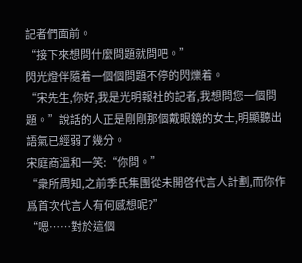記者們面前。
“接下來想問什麼問題就問吧。”
閃光燈伴隨着一個個問題不停的閃爍着。
“宋先生,你好,我是光明報社的記者,我想問您一個問題。”說話的人正是剛剛那個戴眼鏡的女士,明顯聽出語氣已經弱了幾分。
宋庭商溫和一笑:“你問。”
“衆所周知,之前季氏集團從未開啓代言人計劃,而你作爲首次代言人有何感想呢?”
“嗯……對於這個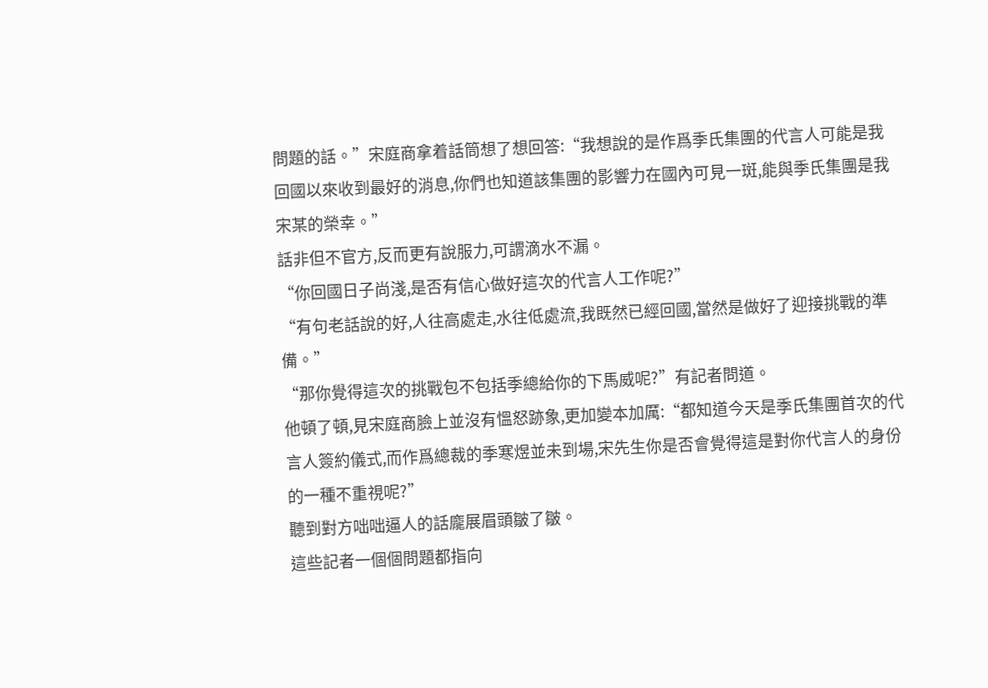問題的話。”宋庭商拿着話筒想了想回答:“我想說的是作爲季氏集團的代言人可能是我回國以來收到最好的消息,你們也知道該集團的影響力在國內可見一斑,能與季氏集團是我宋某的榮幸。”
話非但不官方,反而更有說服力,可謂滴水不漏。
“你回國日子尚淺,是否有信心做好這次的代言人工作呢?”
“有句老話說的好,人往高處走,水往低處流,我既然已經回國,當然是做好了迎接挑戰的準備。”
“那你覺得這次的挑戰包不包括季總給你的下馬威呢?”有記者問道。
他頓了頓,見宋庭商臉上並沒有慍怒跡象,更加變本加厲:“都知道今天是季氏集團首次的代言人簽約儀式,而作爲總裁的季寒煜並未到場,宋先生你是否會覺得這是對你代言人的身份的一種不重視呢?”
聽到對方咄咄逼人的話龐展眉頭皺了皺。
這些記者一個個問題都指向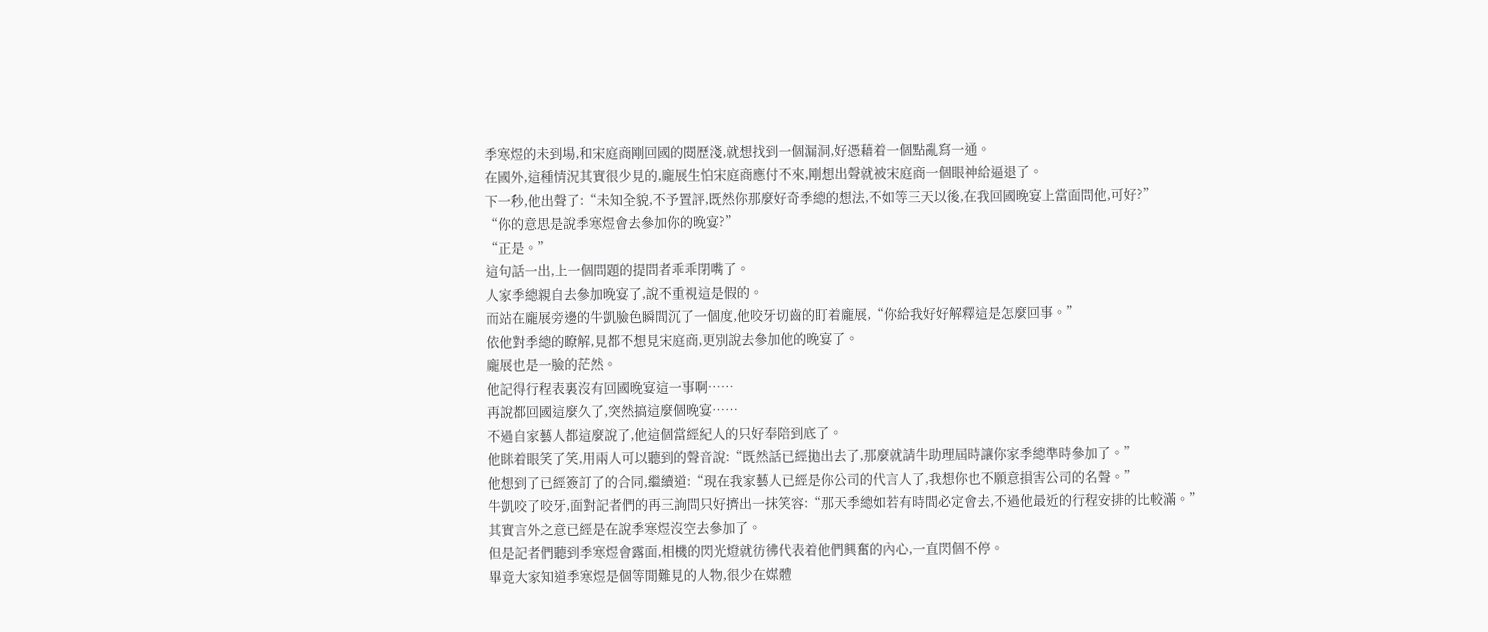季寒煜的未到場,和宋庭商剛回國的閱歷淺,就想找到一個漏洞,好憑藉着一個點亂寫一通。
在國外,這種情況其實很少見的,龐展生怕宋庭商應付不來,剛想出聲就被宋庭商一個眼神給逼退了。
下一秒,他出聲了:“未知全貌,不予置評,既然你那麼好奇季總的想法,不如等三天以後,在我回國晚宴上當面問他,可好?”
“你的意思是說季寒煜會去參加你的晚宴?”
“正是。”
這句話一出,上一個問題的提問者乖乖閉嘴了。
人家季總親自去參加晚宴了,說不重視這是假的。
而站在龐展旁邊的牛凱臉色瞬間沉了一個度,他咬牙切齒的盯着龐展,“你給我好好解釋這是怎麼回事。”
依他對季總的瞭解,見都不想見宋庭商,更別說去參加他的晚宴了。
龐展也是一臉的茫然。
他記得行程表裏沒有回國晚宴這一事啊……
再說都回國這麼久了,突然搞這麼個晚宴……
不過自家藝人都這麼說了,他這個當經紀人的只好奉陪到底了。
他眯着眼笑了笑,用兩人可以聽到的聲音說:“既然話已經拋出去了,那麼就請牛助理屆時讓你家季總準時參加了。”
他想到了已經簽訂了的合同,繼續道:“現在我家藝人已經是你公司的代言人了,我想你也不願意損害公司的名聲。”
牛凱咬了咬牙,面對記者們的再三詢問只好擠出一抹笑容:“那天季總如若有時間必定會去,不過他最近的行程安排的比較滿。”
其實言外之意已經是在說季寒煜沒空去參加了。
但是記者們聽到季寒煜會露面,相機的閃光燈就彷彿代表着他們興奮的內心,一直閃個不停。
畢竟大家知道季寒煜是個等閒難見的人物,很少在媒體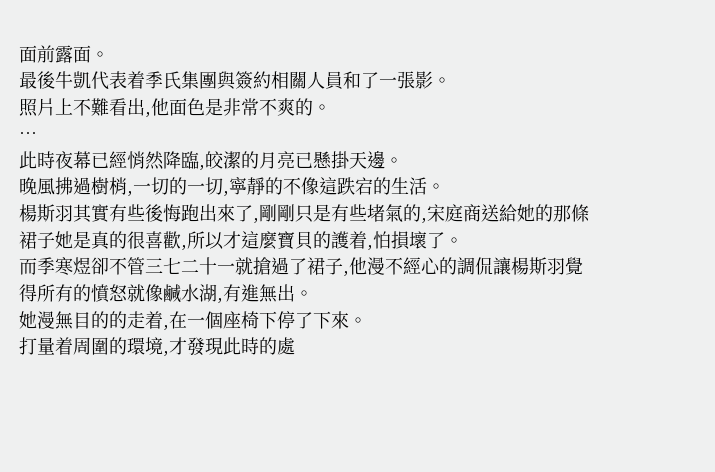面前露面。
最後牛凱代表着季氏集團與簽約相關人員和了一張影。
照片上不難看出,他面色是非常不爽的。
…
此時夜幕已經悄然降臨,皎潔的月亮已懸掛天邊。
晚風拂過樹梢,一切的一切,寧靜的不像這跌宕的生活。
楊斯羽其實有些後悔跑出來了,剛剛只是有些堵氣的,宋庭商送給她的那條裙子她是真的很喜歡,所以才這麼寶貝的護着,怕損壞了。
而季寒煜卻不管三七二十一就搶過了裙子,他漫不經心的調侃讓楊斯羽覺得所有的憤怒就像鹹水湖,有進無出。
她漫無目的的走着,在一個座椅下停了下來。
打量着周圍的環境,才發現此時的處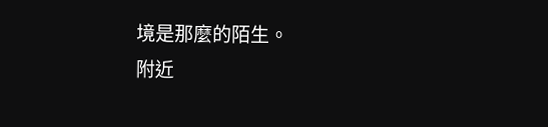境是那麼的陌生。
附近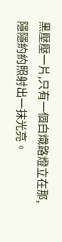黑壓壓一片,只有一個白熾路燈立在那,隱隱約約照射出一抹光亮。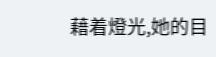藉着燈光,她的目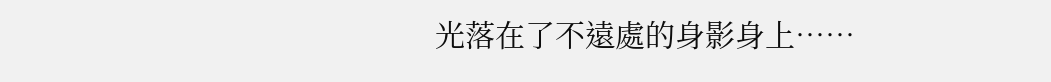光落在了不遠處的身影身上……